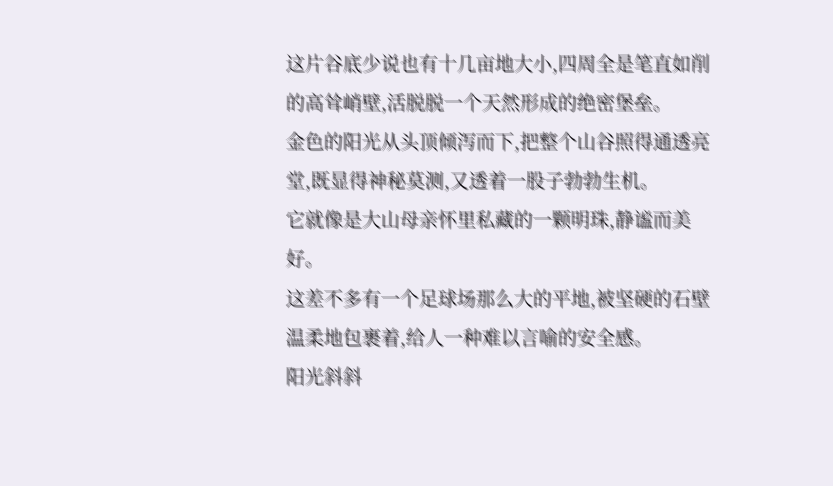这片谷底少说也有十几亩地大小,四周全是笔直如削的高耸峭壁,活脱脱一个天然形成的绝密堡垒。
金色的阳光从头顶倾泻而下,把整个山谷照得通透亮堂,既显得神秘莫测,又透着一股子勃勃生机。
它就像是大山母亲怀里私藏的一颗明珠,静谧而美好。
这差不多有一个足球场那么大的平地,被坚硬的石壁温柔地包裹着,给人一种难以言喻的安全感。
阳光斜斜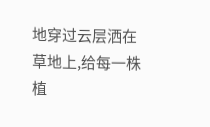地穿过云层洒在草地上,给每一株植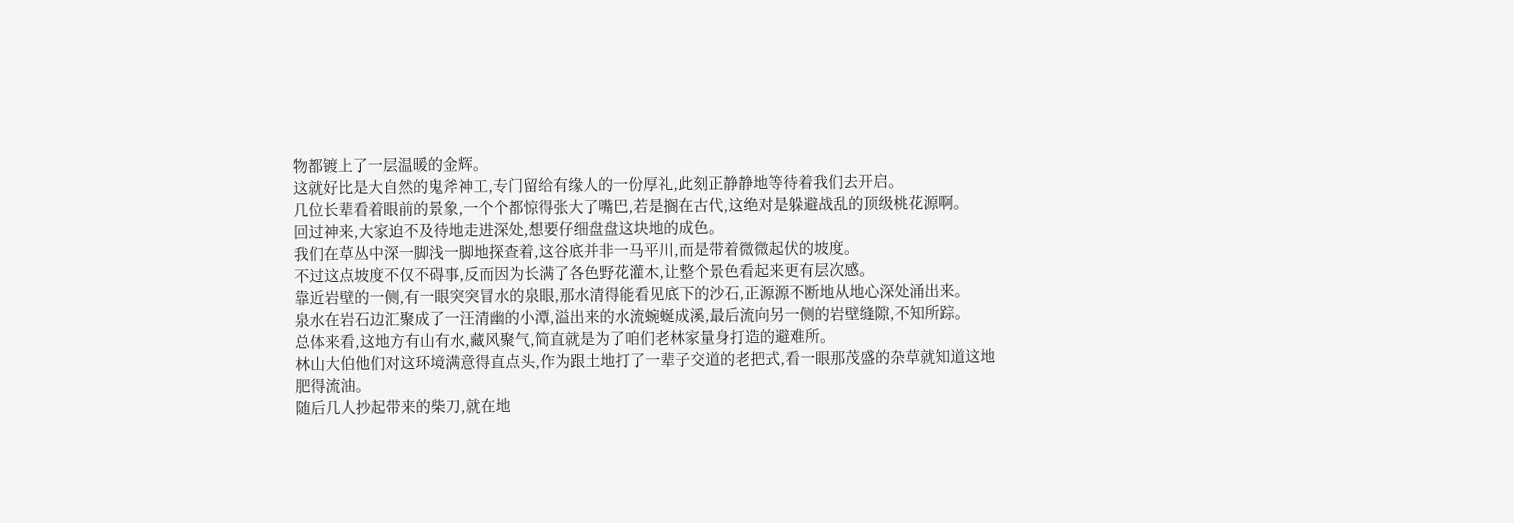物都镀上了一层温暖的金辉。
这就好比是大自然的鬼斧神工,专门留给有缘人的一份厚礼,此刻正静静地等待着我们去开启。
几位长辈看着眼前的景象,一个个都惊得张大了嘴巴,若是搁在古代,这绝对是躲避战乱的顶级桃花源啊。
回过神来,大家迫不及待地走进深处,想要仔细盘盘这块地的成色。
我们在草丛中深一脚浅一脚地探查着,这谷底并非一马平川,而是带着微微起伏的坡度。
不过这点坡度不仅不碍事,反而因为长满了各色野花灌木,让整个景色看起来更有层次感。
靠近岩壁的一侧,有一眼突突冒水的泉眼,那水清得能看见底下的沙石,正源源不断地从地心深处涌出来。
泉水在岩石边汇聚成了一汪清幽的小潭,溢出来的水流蜿蜒成溪,最后流向另一侧的岩壁缝隙,不知所踪。
总体来看,这地方有山有水,藏风聚气,简直就是为了咱们老林家量身打造的避难所。
林山大伯他们对这环境满意得直点头,作为跟土地打了一辈子交道的老把式,看一眼那茂盛的杂草就知道这地肥得流油。
随后几人抄起带来的柴刀,就在地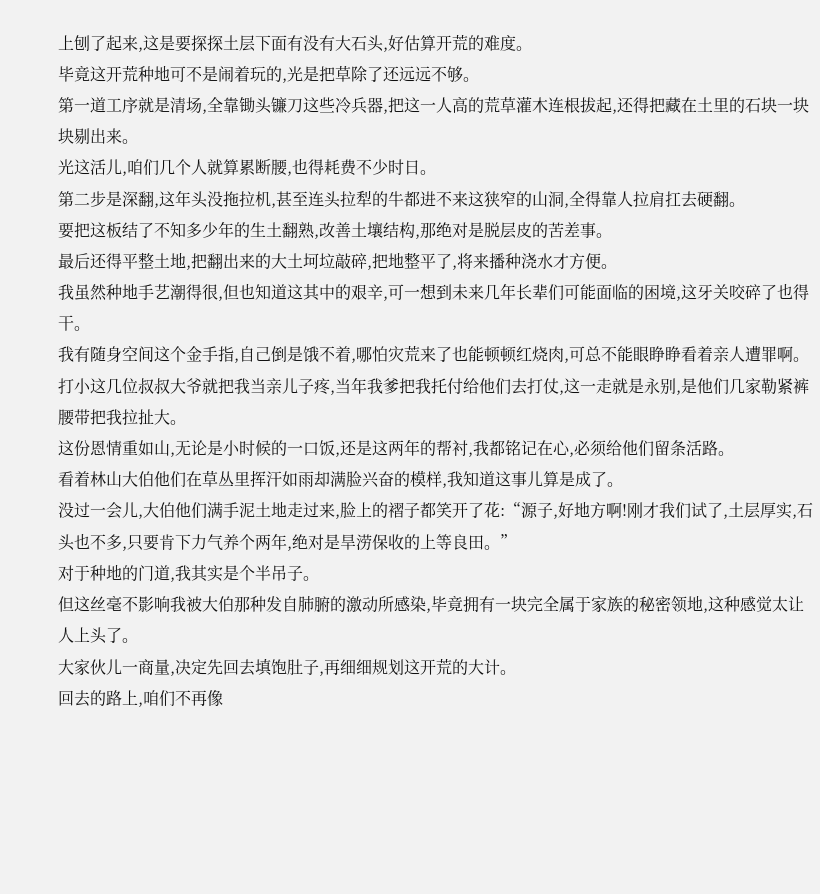上刨了起来,这是要探探土层下面有没有大石头,好估算开荒的难度。
毕竟这开荒种地可不是闹着玩的,光是把草除了还远远不够。
第一道工序就是清场,全靠锄头镰刀这些冷兵器,把这一人高的荒草灌木连根拔起,还得把藏在土里的石块一块块剔出来。
光这活儿,咱们几个人就算累断腰,也得耗费不少时日。
第二步是深翻,这年头没拖拉机,甚至连头拉犁的牛都进不来这狭窄的山洞,全得靠人拉肩扛去硬翻。
要把这板结了不知多少年的生土翻熟,改善土壤结构,那绝对是脱层皮的苦差事。
最后还得平整土地,把翻出来的大土坷垃敲碎,把地整平了,将来播种浇水才方便。
我虽然种地手艺潮得很,但也知道这其中的艰辛,可一想到未来几年长辈们可能面临的困境,这牙关咬碎了也得干。
我有随身空间这个金手指,自己倒是饿不着,哪怕灾荒来了也能顿顿红烧肉,可总不能眼睁睁看着亲人遭罪啊。
打小这几位叔叔大爷就把我当亲儿子疼,当年我爹把我托付给他们去打仗,这一走就是永别,是他们几家勒紧裤腰带把我拉扯大。
这份恩情重如山,无论是小时候的一口饭,还是这两年的帮衬,我都铭记在心,必须给他们留条活路。
看着林山大伯他们在草丛里挥汗如雨却满脸兴奋的模样,我知道这事儿算是成了。
没过一会儿,大伯他们满手泥土地走过来,脸上的褶子都笑开了花:“源子,好地方啊!刚才我们试了,土层厚实,石头也不多,只要肯下力气养个两年,绝对是旱涝保收的上等良田。”
对于种地的门道,我其实是个半吊子。
但这丝毫不影响我被大伯那种发自肺腑的激动所感染,毕竟拥有一块完全属于家族的秘密领地,这种感觉太让人上头了。
大家伙儿一商量,决定先回去填饱肚子,再细细规划这开荒的大计。
回去的路上,咱们不再像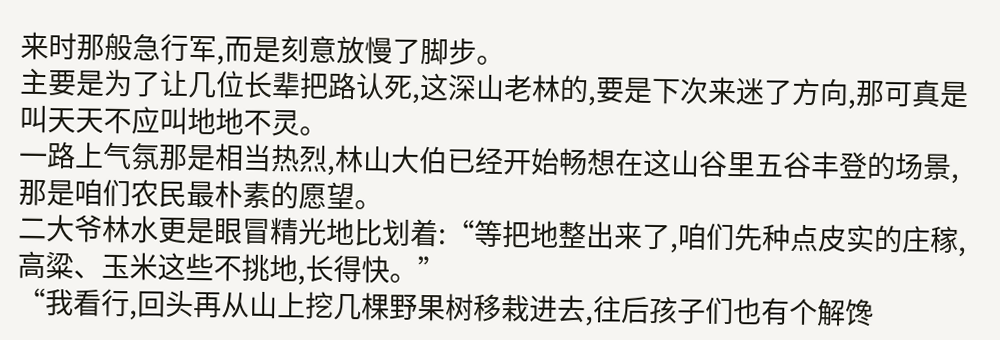来时那般急行军,而是刻意放慢了脚步。
主要是为了让几位长辈把路认死,这深山老林的,要是下次来迷了方向,那可真是叫天天不应叫地地不灵。
一路上气氛那是相当热烈,林山大伯已经开始畅想在这山谷里五谷丰登的场景,那是咱们农民最朴素的愿望。
二大爷林水更是眼冒精光地比划着:“等把地整出来了,咱们先种点皮实的庄稼,高粱、玉米这些不挑地,长得快。”
“我看行,回头再从山上挖几棵野果树移栽进去,往后孩子们也有个解馋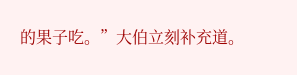的果子吃。”大伯立刻补充道。